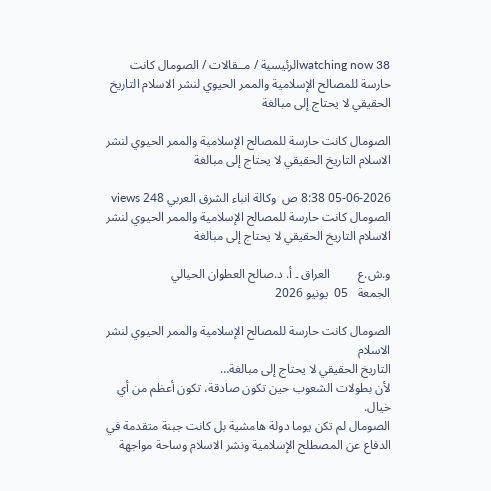38 watching nowالرئيسية / مــقالات / الصومال كانت حارسة للمصالح الإسلامية والممر الحيوي لنشر الاسلام التاريخ الحقيقي لا يحتاج إلى مبالغة

الصومال كانت حارسة للمصالح الإسلامية والممر الحيوي لنشر الاسلام التاريخ الحقيقي لا يحتاج إلى مبالغة

05-06-2026 8:38 ص  وكالة انباء الشرق العربي 248 views
الصومال كانت حارسة للمصالح الإسلامية والممر الحيوي لنشر الاسلام التاريخ الحقيقي لا يحتاج إلى مبالغة

و.ش.ع         العراق ۔ أ. د.صالح العطوان الحيالي
الجمعة   05  يونيو 2026

الصومال كانت حارسة للمصالح الإسلامية والممر الحيوي لنشر الاسلام
التاريخ الحقيقي لا يحتاج إلى مبالغة…
لأن بطولات الشعوب حين تكون صادقة، تكون أعظم من أي خيال.
الصومال لم تكن يوما دولة هامشية بل كانت جبنة متقدمة في الدفاع عن المصطلح الإسلامية ونشر الاسلام وساحة مواجهة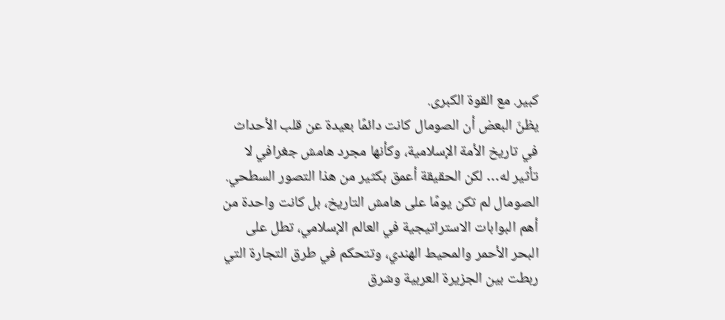كبير. مع القوة الكبرى.
يظنّ البعض أن الصومال كانت دائمًا بعيدة عن قلب الأحداث في تاريخ الأمة الإسلامية، وكأنها مجرد هامش جغرافي لا تأثير له… لكن الحقيقة أعمق بكثير من هذا التصور السطحي.
الصومال لم تكن يومًا على هامش التاريخ، بل كانت واحدة من أهم البوابات الاستراتيجية في العالم الإسلامي، تطل على البحر الأحمر والمحيط الهندي، وتتحكم في طرق التجارة التي ربطت بين الجزيرة العربية وشرق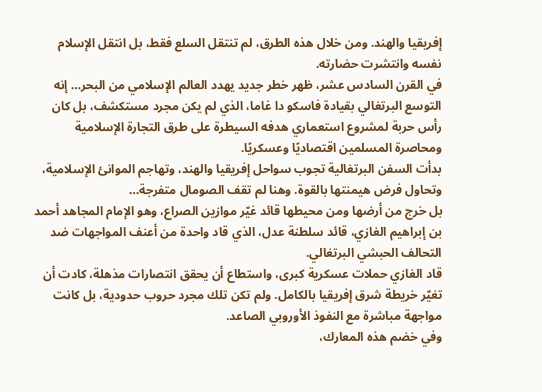إفريقيا والهند. ومن خلال هذه الطرق، لم تنتقل السلع فقط، بل انتقل الإسلام نفسه وانتشرت حضارته.
في القرن السادس عشر، ظهر خطر جديد يهدد العالم الإسلامي من البحر… إنه التوسع البرتغالي بقيادة فاسكو دا غاما، الذي لم يكن مجرد مستكشف، بل كان رأس حربة لمشروع استعماري هدفه السيطرة على طرق التجارة الإسلامية ومحاصرة المسلمين اقتصاديًا وعسكريًا.
بدأت السفن البرتغالية تجوب سواحل إفريقيا والهند، وتهاجم الموانئ الإسلامية، وتحاول فرض هيمنتها بالقوة. وهنا لم تقف الصومال متفرجة…
بل خرج من أرضها ومن محيطها قائد غيّر موازين الصراع، وهو الإمام المجاهد أحمد بن إبراهيم الغازي، قائد سلطنة عدل، الذي قاد واحدة من أعنف المواجهات ضد التحالف الحبشي البرتغالي.
قاد الغازي حملات عسكرية كبرى، واستطاع أن يحقق انتصارات مذهلة، كادت أن تغيّر خريطة شرق إفريقيا بالكامل. ولم تكن تلك مجرد حروب حدودية، بل كانت مواجهة مباشرة مع النفوذ الأوروبي الصاعد.
وفي خضم هذه المعارك،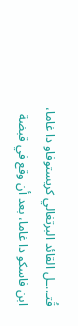قُتـ..ـل القائد البرتغالي كريستوفاو دا غاما، ابن فاسكو دا غاما، بعد أن وقع في قبضة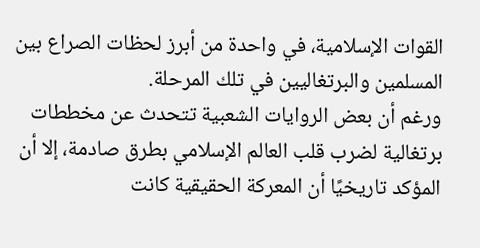القوات الإسلامية، في واحدة من أبرز لحظات الصراع بين المسلمين والبرتغاليين في تلك المرحلة.
ورغم أن بعض الروايات الشعبية تتحدث عن مخططات برتغالية لضرب قلب العالم الإسلامي بطرق صادمة، إلا أن المؤكد تاريخيًا أن المعركة الحقيقية كانت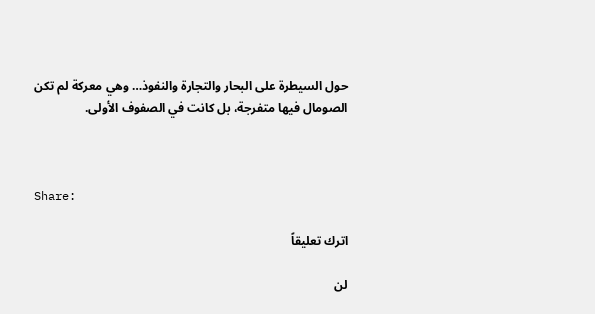حول السيطرة على البحار والتجارة والنفوذ… وهي معركة لم تكن الصومال فيها متفرجة، بل كانت في الصفوف الأولى.



Share:

اترك تعليقاً

لن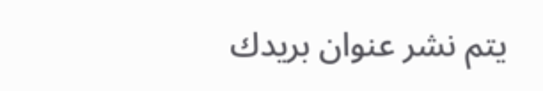يتم نشر عنوان بريدك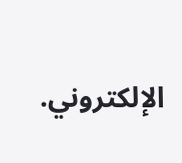الإلكتروني.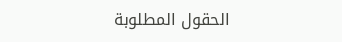الحقول المطلوبة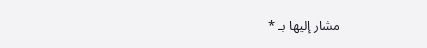مشار إليها بـ *